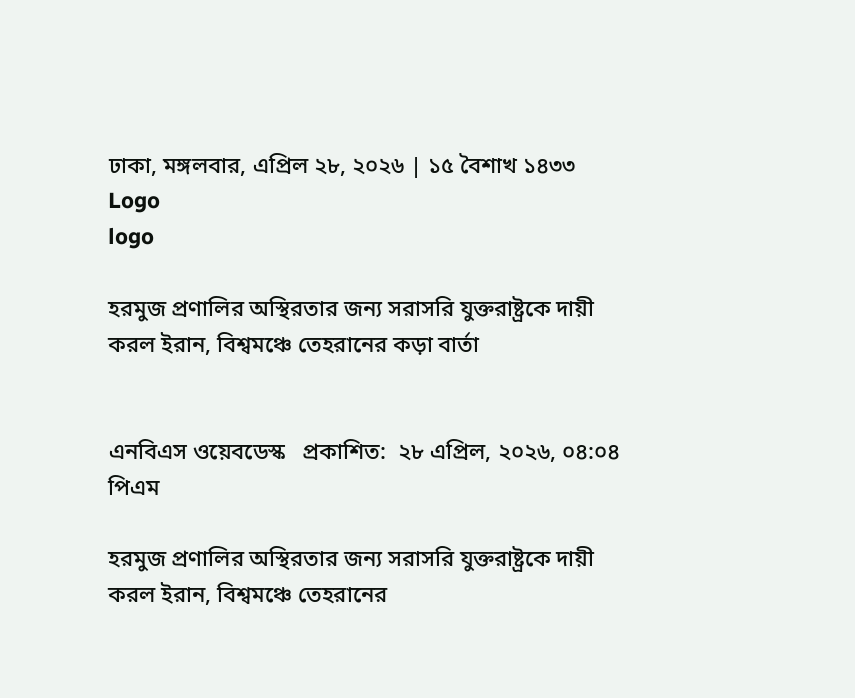ঢাকা, মঙ্গলবার, এপ্রিল ২৮, ২০২৬ | ১৫ বৈশাখ ১৪৩৩
Logo
logo

হরমুজ প্রণালির অস্থিরতার জন্য সরাসরি যুক্তরাষ্ট্রকে দায়ী করল ইরান, বিশ্বমঞ্চে তেহরানের কড়া বার্তা


এনবিএস ওয়েবডেস্ক   প্রকাশিত:  ২৮ এপ্রিল, ২০২৬, ০৪:০৪ পিএম

হরমুজ প্রণালির অস্থিরতার জন্য সরাসরি যুক্তরাষ্ট্রকে দায়ী করল ইরান, বিশ্বমঞ্চে তেহরানের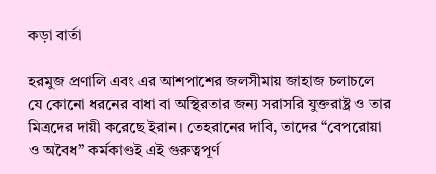কড়া বার্তা

হরমুজ প্রণালি এবং এর আশপাশের জলসীমায় জাহাজ চলাচলে যে কোনো ধরনের বাধা বা অস্থিরতার জন্য সরাসরি যুক্তরাষ্ট্র ও তার মিত্রদের দায়ী করেছে ইরান। তেহরানের দাবি, তাদের “বেপরোয়া ও অবৈধ” কর্মকাণ্ডই এই গুরুত্বপূর্ণ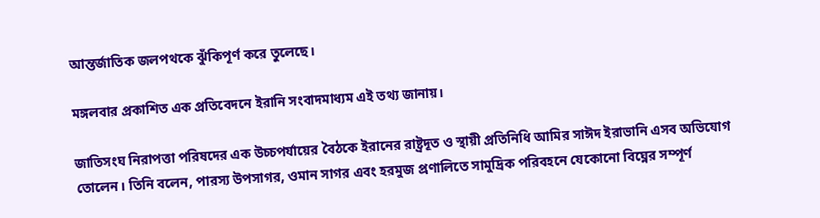আন্তর্জাতিক জলপথকে ঝুঁকিপূর্ণ করে তুলেছে।

মঙ্গলবার প্রকাশিত এক প্রতিবেদনে ইরানি সংবাদমাধ্যম এই তথ্য জানায়।

জাতিসংঘ নিরাপত্তা পরিষদের এক উচ্চপর্যায়ের বৈঠকে ইরানের রাষ্ট্রদূত ও স্থায়ী প্রতিনিধি আমির সাঈদ ইরাভানি এসব অভিযোগ তোলেন। তিনি বলেন, পারস্য উপসাগর, ওমান সাগর এবং হরমুজ প্রণালিতে সামুদ্রিক পরিবহনে যেকোনো বিঘ্নের সম্পূর্ণ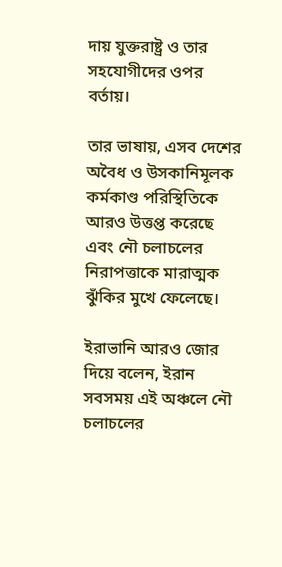দায় যুক্তরাষ্ট্র ও তার সহযোগীদের ওপর বর্তায়।

তার ভাষায়, এসব দেশের অবৈধ ও উসকানিমূলক কর্মকাণ্ড পরিস্থিতিকে আরও উত্তপ্ত করেছে এবং নৌ চলাচলের নিরাপত্তাকে মারাত্মক ঝুঁকির মুখে ফেলেছে।

ইরাভানি আরও জোর দিয়ে বলেন, ইরান সবসময় এই অঞ্চলে নৌ চলাচলের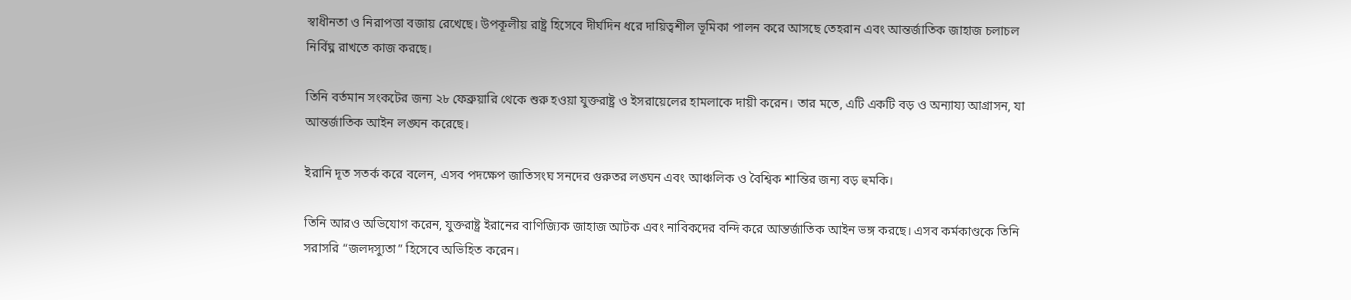স্বাধীনতা ও নিরাপত্তা বজায় রেখেছে। উপকূলীয় রাষ্ট্র হিসেবে দীর্ঘদিন ধরে দায়িত্বশীল ভূমিকা পালন করে আসছে তেহরান এবং আন্তর্জাতিক জাহাজ চলাচল নির্বিঘ্ন রাখতে কাজ করছে।

তিনি বর্তমান সংকটের জন্য ২৮ ফেব্রুয়ারি থেকে শুরু হওয়া যুক্তরাষ্ট্র ও ইসরায়েলের হামলাকে দায়ী করেন। তার মতে, এটি একটি বড় ও অন্যায্য আগ্রাসন, যা আন্তর্জাতিক আইন লঙ্ঘন করেছে।

ইরানি দূত সতর্ক করে বলেন, এসব পদক্ষেপ জাতিসংঘ সনদের গুরুতর লঙ্ঘন এবং আঞ্চলিক ও বৈশ্বিক শান্তির জন্য বড় হুমকি।

তিনি আরও অভিযোগ করেন, যুক্তরাষ্ট্র ইরানের বাণিজ্যিক জাহাজ আটক এবং নাবিকদের বন্দি করে আন্তর্জাতিক আইন ভঙ্গ করছে। এসব কর্মকাণ্ডকে তিনি সরাসরি “জলদস্যুতা” হিসেবে অভিহিত করেন।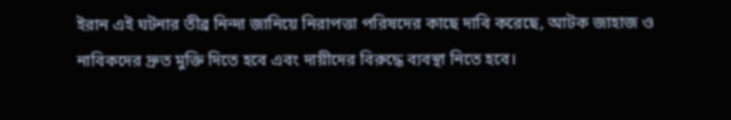ইরান এই ঘটনার তীব্র নিন্দা জানিয়ে নিরাপত্তা পরিষদের কাছে দাবি করেছে, আটক জাহাজ ও নাবিকদের দ্রুত মুক্তি দিতে হবে এবং দায়ীদের বিরুদ্ধে ব্যবস্থা নিতে হবে।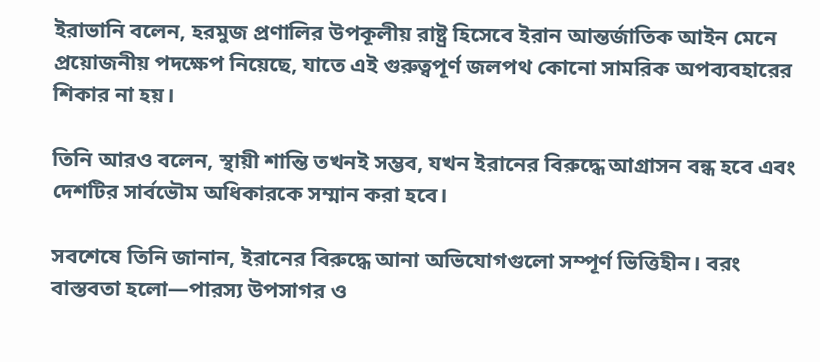ইরাভানি বলেন, হরমুজ প্রণালির উপকূলীয় রাষ্ট্র হিসেবে ইরান আন্তর্জাতিক আইন মেনে প্রয়োজনীয় পদক্ষেপ নিয়েছে, যাতে এই গুরুত্বপূর্ণ জলপথ কোনো সামরিক অপব্যবহারের শিকার না হয়।

তিনি আরও বলেন, স্থায়ী শান্তি তখনই সম্ভব, যখন ইরানের বিরুদ্ধে আগ্রাসন বন্ধ হবে এবং দেশটির সার্বভৌম অধিকারকে সম্মান করা হবে।

সবশেষে তিনি জানান, ইরানের বিরুদ্ধে আনা অভিযোগগুলো সম্পূর্ণ ভিত্তিহীন। বরং বাস্তবতা হলো—পারস্য উপসাগর ও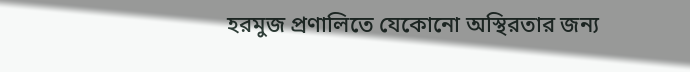হরমুজ প্রণালিতে যেকোনো অস্থিরতার জন্য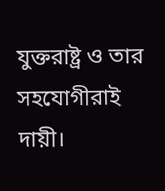যুক্তরাষ্ট্র ও তার সহযোগীরাই দায়ী।